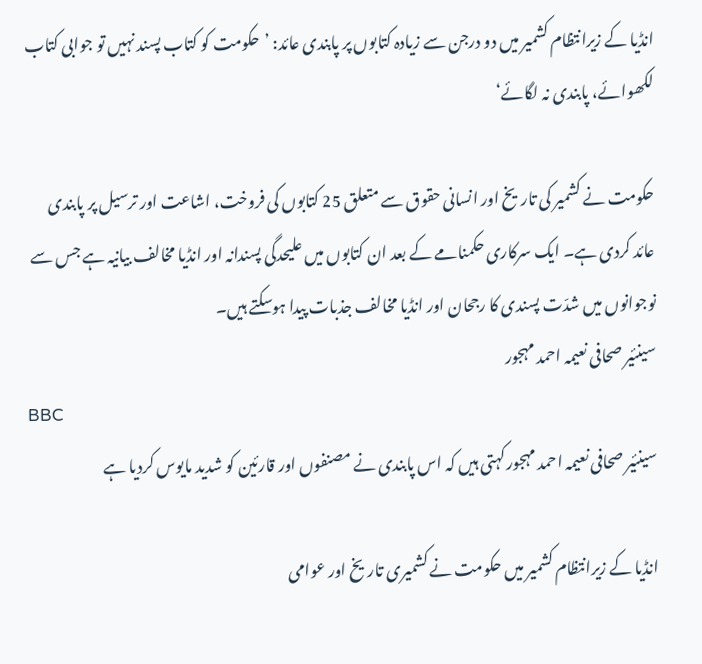انڈیا کے زیرانتظام کشمیر میں دو درجن سے زیادہ کتابوں پر پابندی عائد: ’حکومت کو کتاب پسند نہیں تو جوابی کتاب لکھوائے، پابندی نہ لگائے‘

حکومت نے کشمیر کی تاریخ اور انسانی حقوق سے متعلق 25 کتابوں کی فروخت، اشاعت اور ترسیل پر پابندی عائد کردی ہے۔ ایک سرکاری حکمنامے کے بعد ان کتابوں میں علیحدگی پسندانہ اور انڈیا مخالف بیانیہ ہے جس سے نوجوانوں میں شدّت پسندی کا رجحان اور انڈیا مخالف جذبات پیدا ہوسکتے ہیں۔
سینئیر صحافی نعیمہ احمد مہجور
BBC
سینئیر صحافی نعیمہ احمد مہجور کہتی ہیں کہ اس پابندی نے مصنفوں اور قارئین کو شدید مایوس کردیا ہے

انڈیا کے زیرانتظام کشمیر میں حکومت نے کشمیری تاریخ اور عوامی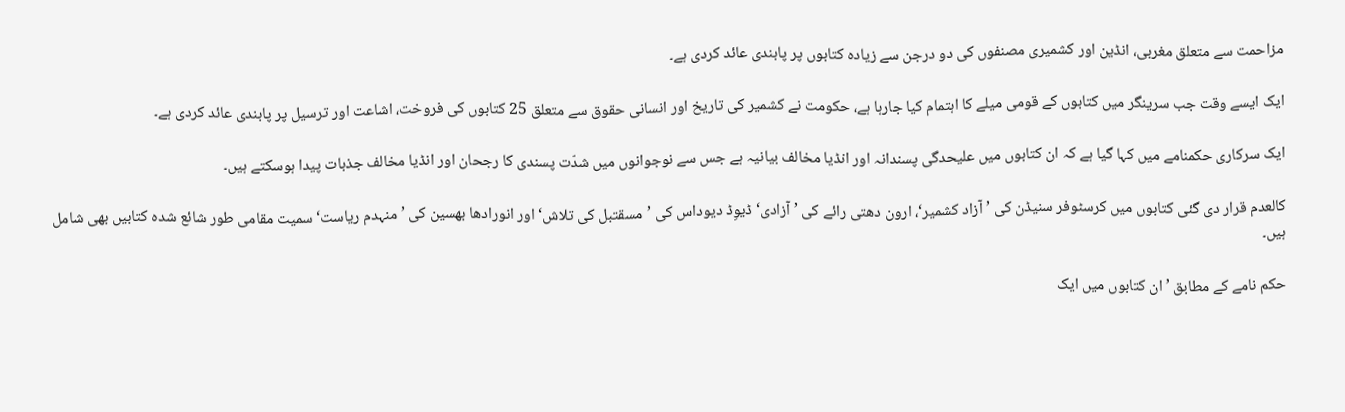مزاحمت سے متعلق مغربی، انڈین اور کشمیری مصنفوں کی دو درجن سے زیادہ کتابوں پر پابندی عائد کردی ہے۔

ایک ایسے وقت جب سرینگر میں کتابوں کے قومی میلے کا اہتمام کیا جارہا ہے، حکومت نے کشمیر کی تاریخ اور انسانی حقوق سے متعلق 25 کتابوں کی فروخت، اشاعت اور ترسیل پر پابندی عائد کردی ہے۔

ایک سرکاری حکمنامے میں کہا گیا ہے کہ ان کتابوں میں علیحدگی پسندانہ اور انڈیا مخالف بیانیہ ہے جس سے نوجوانوں میں شدّت پسندی کا رجحان اور انڈیا مخالف جذبات پیدا ہوسکتے ہیں۔

کالعدم قرار دی گئی کتابوں میں کرسٹوفر سنیڈن کی ’آزاد کشمیر‘، ارون دھتی رائے کی ’آزادی‘ ڈیوِڈ دیوداس کی ’مسقتبل کی تلاش‘ اور انورادھا بھسین کی ’منہدم ریاست‘ سمیت مقامی طور شائع شدہ کتابیں بھی شامل ہیں۔

حکم نامے کے مطابق ’ان کتابوں میں ایک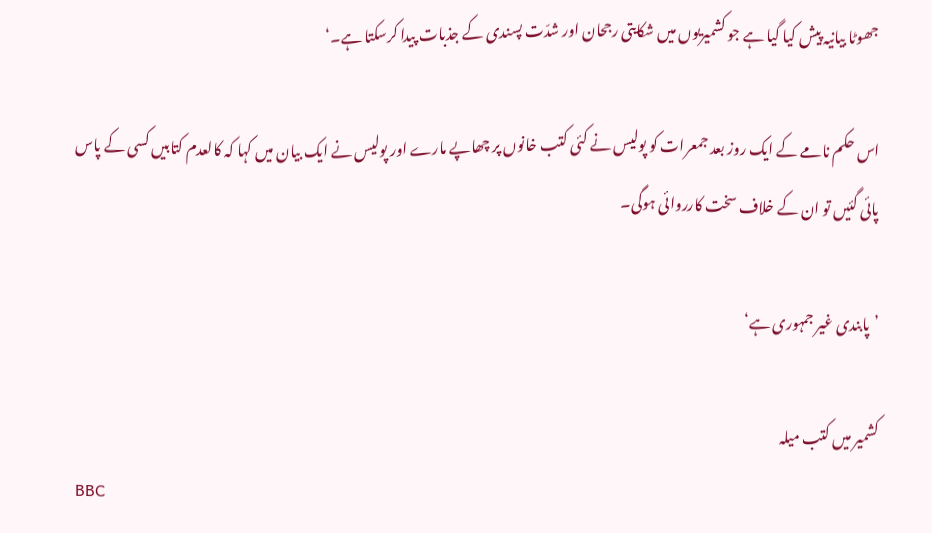جھوٹا بیانیہ پیش کیا گیا ہے جو کشمیریوں میں شکایتی رجحان اور شدّت پسندی کے جذبات پیدا کرسکتا ہے۔‘

اس حکم نامے کے ایک روز بعد جمعرات کو پولیس نے کئی کتب خانوں پر چھاپے مارے اور پولیس نے ایک بیان میں کہا کہ کالعدم کتابیں کسی کے پاس پائی گئیں تو ان کے خلاف سخت کارروائی ہوگی۔

’پابندی غیر جمہوری ہے‘

کشمیر میں کتب میلہ
BBC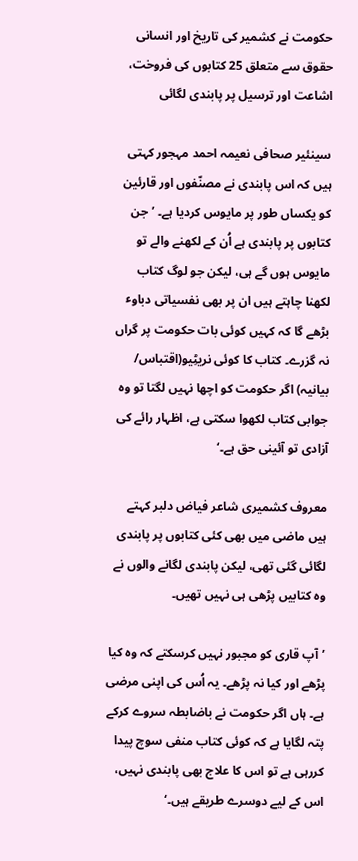حکومت نے کشمیر کی تاریخ اور انسانی حقوق سے متعلق 25 کتابوں کی فروخت، اشاعت اور ترسیل پر پابندی لگائی

سینئیر صحافی نعیمہ احمد مہجور کہتی ہیں کہ اس پابندی نے مصنّفوں اور قارئین کو یکساں طور پر مایوس کردیا ہے۔ ’جن کتابوں پر پابندی ہے اُن کے لکھنے والے تو مایوس ہوں گے ہی، لیکن جو لوگ کتاب لکھنا چاہتے ہیں ان پر بھی نفسیاتی دباوٴ بڑھے گا کہ کہیں کوئی بات حکومت پر گراں نہ گزرے۔ کتاب کا کوئی نریٹِیو(اقتباس/ بیانیہ) اگر حکومت کو اچھا نہیں لگتا تو وہ جوابی کتاب لکھوا سکتی ہے، اظہار رائے کی آزادی تو آئینی حق ہے۔‘

معروف کشمیری شاعر فیاض دلبر کہتے ہیں ماضی میں بھی کئی کتابوں پر پابندی لگائی گئی تھی، لیکن پابندی لگانے والوں نے وہ کتابیں پڑھی ہی نہیں تھیں۔

’آپ قاری کو مجبور نہیں کرسکتے کہ وہ کیا پڑھے اور کیا نہ پڑھے۔ یہ اُس کی اپنی مرضی ہے۔ ہاں اگر حکومت نے باضابطہ سروے کرکے پتہ لگایا ہے کہ کوئی کتاب منفی سوچ پیدا کررہی ہے تو اس کا علاج بھی پابندی نہیں، اس کے لیے دوسرے طریقے ہیں۔‘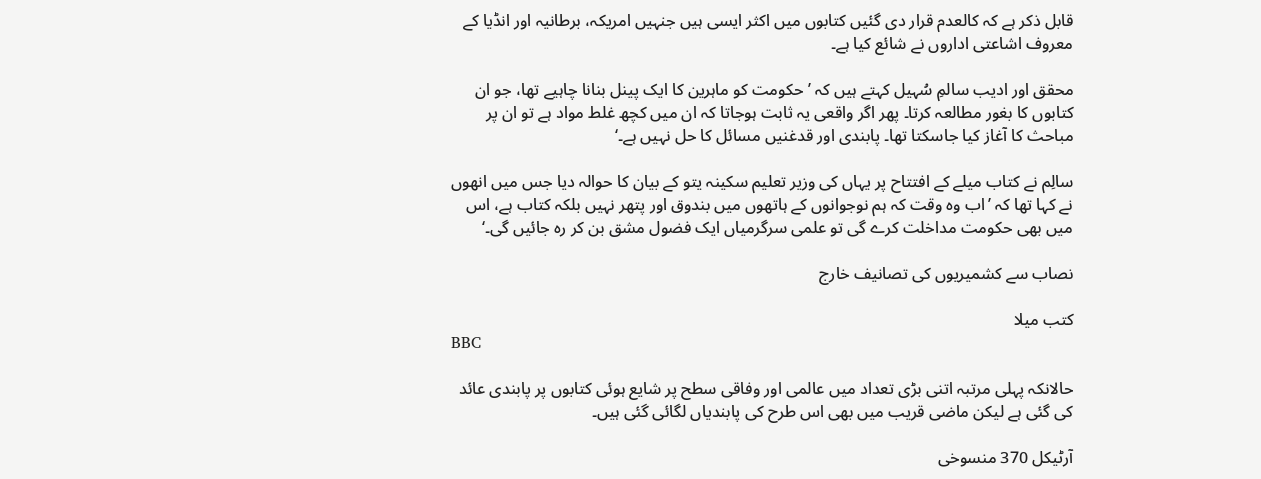قابل ذکر ہے کہ کالعدم قرار دی گئیں کتابوں میں اکثر ایسی ہیں جنہیں امریکہ، برطانیہ اور انڈیا کے معروف اشاعتی اداروں نے شائع کیا ہے۔

محقق اور ادیب سالمِ سُہیل کہتے ہیں کہ ’حکومت کو ماہرین کا ایک پینل بنانا چاہیے تھا، جو ان کتابوں کا بغور مطالعہ کرتا۔ پھر اگر واقعی یہ ثابت ہوجاتا کہ ان میں کچھ غلط مواد ہے تو ان پر مباحث کا آغاز کیا جاسکتا تھا۔ پابندی اور قدغنیں مسائل کا حل نہیں ہے۔‘

سالِم نے کتاب میلے کے افتتاح پر یہاں کی وزیر تعلیم سکینہ یتو کے بیان کا حوالہ دیا جس میں انھوں نے کہا تھا کہ ’اب وہ وقت کہ ہم نوجوانوں کے ہاتھوں میں بندوق اور پتھر نہیں بلکہ کتاب ہے، اس میں بھی حکومت مداخلت کرے گی تو علمی سرگرمیاں ایک فضول مشق بن کر رہ جائیں گی۔‘

نصاب سے کشمیریوں کی تصانیف خارج

کتب میلا
BBC

حالانکہ پہلی مرتبہ اتنی بڑی تعداد میں عالمی اور وفاقی سطح پر شایع ہوئی کتابوں پر پابندی عائد کی گئی ہے لیکن ماضی قریب میں بھی اس طرح کی پابندیاں لگائی گئی ہیں۔

آرٹیکل 370 منسوخی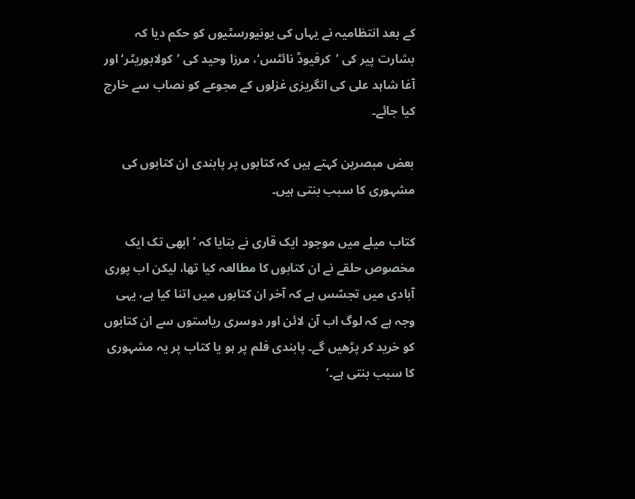کے بعد انتظامیہ نے یہاں کی یونیورسٹیوں کو حکم دیا کہ بشارت پیر کی ’کرفیوڈ نائٹس‘، مرزا وحید کی ’کولابوریٹر‘ اور آغا شاہد علی کی انگریزی غزلوں کے مجوعے کو نصاب سے خارج کیا جائے۔

بعض مبصرین کہتے ہیں کہ کتابوں پر پابندی ان کتابوں کی مشہوری کا سبب بنتی ہیں۔

کتاب میلے میں موجود ایک قاری نے بتایا کہ ’ابھی تک ایک مخصوص حلقے نے ان کتابوں کا مطالعہ کیا تھا، لیکن اب پوری آبادی میں تجسّس ہے کہ آخر ان کتابوں میں اتنا کیا ہے، یہی وجہ ہے کہ لوگ اب آن لائن اور دوسری ریاستوں سے ان کتابوں کو خرید کر پڑھیں گے۔ پابندی فلم پر ہو یا کتاب پر یہ مشہوری کا سبب بنتی ہے۔‘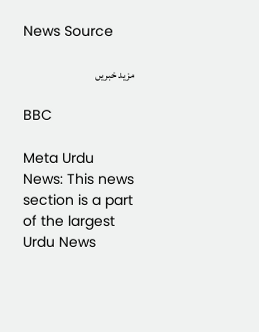News Source

مزید خبریں

BBC

Meta Urdu News: This news section is a part of the largest Urdu News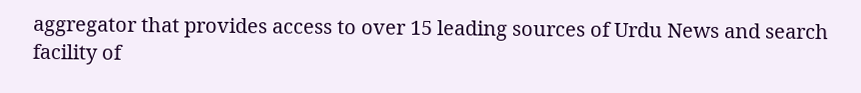aggregator that provides access to over 15 leading sources of Urdu News and search facility of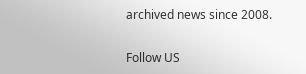archived news since 2008.

Follow US